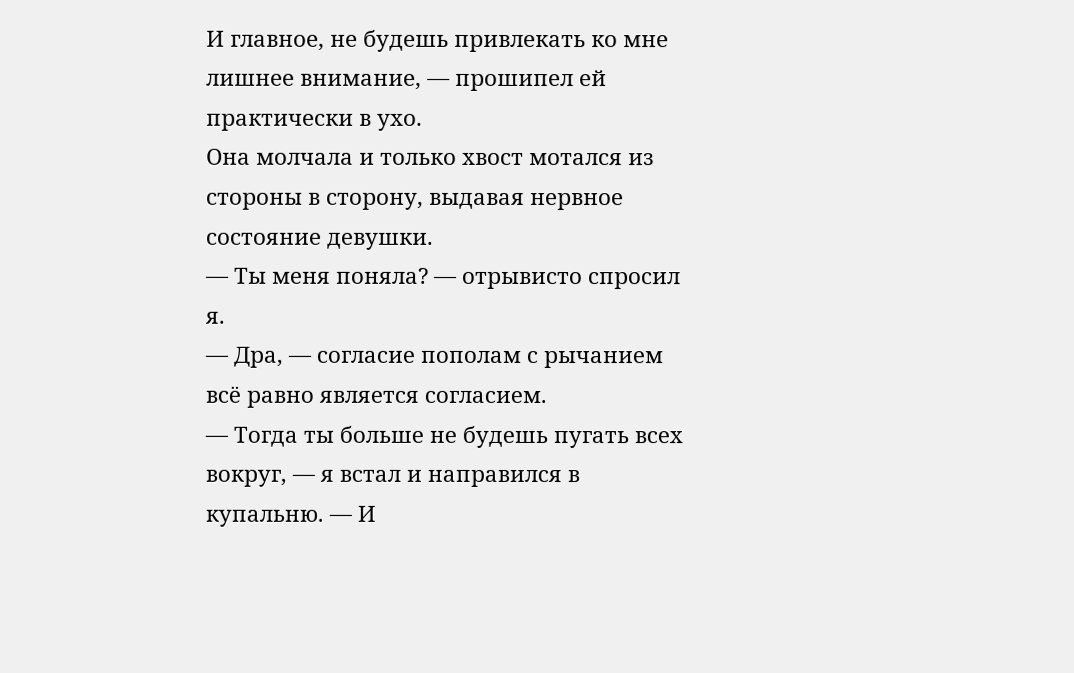И главное, не будешь привлекать ко мне лишнее внимание, — прошипел ей практически в ухо.
Она молчала и только хвост мотался из стороны в сторону, выдавая нервное состояние девушки.
— Ты меня поняла? — отрывисто спросил я.
— Дра, — согласие пополам с рычанием всё равно является согласием.
— Тогда ты больше не будешь пугать всех вокруг, — я встал и направился в купальню. — И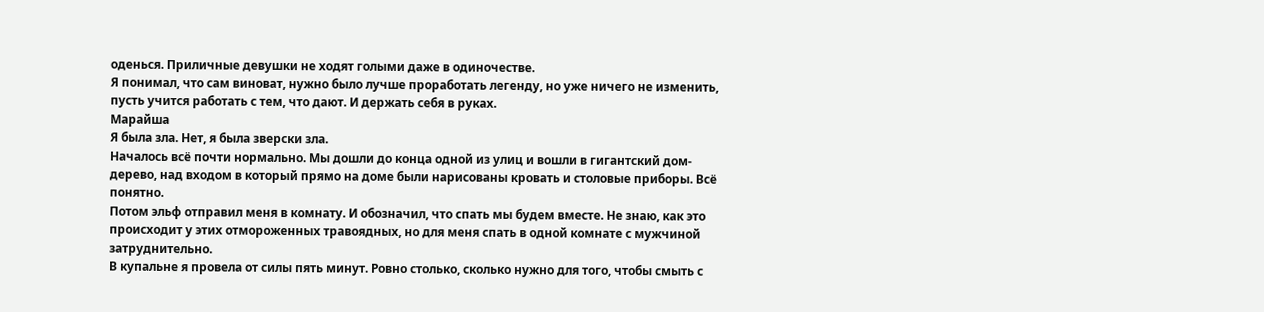оденься. Приличные девушки не ходят голыми даже в одиночестве.
Я понимал, что сам виноват, нужно было лучше проработать легенду, но уже ничего не изменить, пусть учится работать с тем, что дают. И держать себя в руках.
Марайша
Я была зла. Нет, я была зверски зла.
Началось всё почти нормально. Мы дошли до конца одной из улиц и вошли в гигантский дом-дерево, над входом в который прямо на доме были нарисованы кровать и столовые приборы. Всё понятно.
Потом эльф отправил меня в комнату. И обозначил, что спать мы будем вместе. Не знаю, как это происходит у этих отмороженных травоядных, но для меня спать в одной комнате с мужчиной затруднительно.
В купальне я провела от силы пять минут. Ровно столько, сколько нужно для того, чтобы смыть с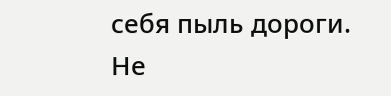себя пыль дороги. Не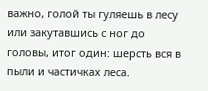важно, голой ты гуляешь в лесу или закутавшись с ног до головы, итог один: шерсть вся в пыли и частичках леса.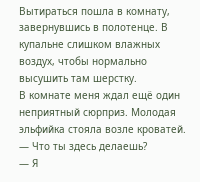Вытираться пошла в комнату, завернувшись в полотенце. В купальне слишком влажных воздух, чтобы нормально высушить там шерстку.
В комнате меня ждал ещё один неприятный сюрприз. Молодая эльфийка стояла возле кроватей.
— Что ты здесь делаешь?
— Я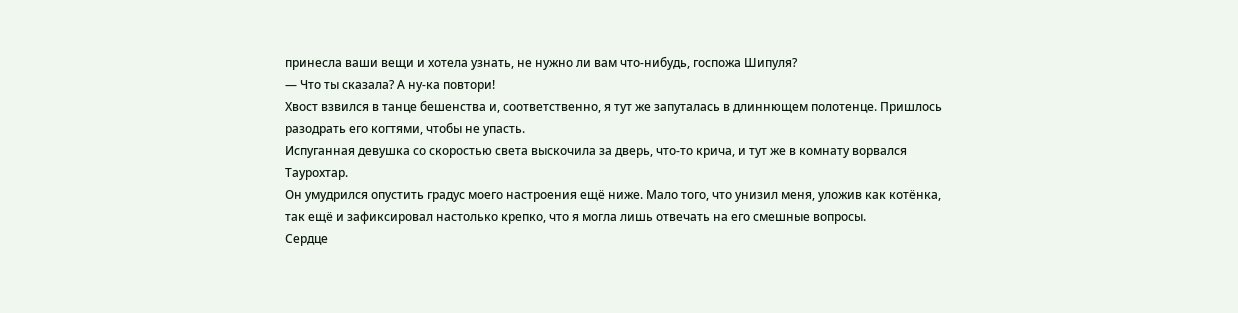принесла ваши вещи и хотела узнать, не нужно ли вам что-нибудь, госпожа Шипуля?
— Что ты сказала? А ну-ка повтори!
Хвост взвился в танце бешенства и, соответственно, я тут же запуталась в длиннющем полотенце. Пришлось разодрать его когтями, чтобы не упасть.
Испуганная девушка со скоростью света выскочила за дверь, что-то крича, и тут же в комнату ворвался Таурохтар.
Он умудрился опустить градус моего настроения ещё ниже. Мало того, что унизил меня, уложив как котёнка, так ещё и зафиксировал настолько крепко, что я могла лишь отвечать на его смешные вопросы.
Сердце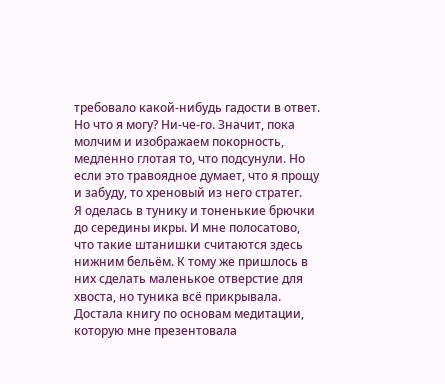требовало какой-нибудь гадости в ответ.
Но что я могу? Ни-че-го. Значит, пока молчим и изображаем покорность, медленно глотая то, что подсунули. Но если это травоядное думает, что я прощу и забуду, то хреновый из него стратег.
Я оделась в тунику и тоненькие брючки до середины икры. И мне полосатово, что такие штанишки считаются здесь нижним бельём. К тому же пришлось в них сделать маленькое отверстие для хвоста, но туника всё прикрывала.
Достала книгу по основам медитации, которую мне презентовала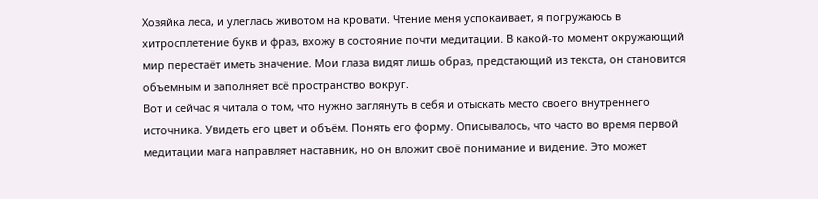Хозяйка леса, и улеглась животом на кровати. Чтение меня успокаивает, я погружаюсь в хитросплетение букв и фраз, вхожу в состояние почти медитации. В какой-то момент окружающий мир перестаёт иметь значение. Мои глаза видят лишь образ, предстающий из текста, он становится объемным и заполняет всё пространство вокруг.
Вот и сейчас я читала о том, что нужно заглянуть в себя и отыскать место своего внутреннего источника. Увидеть его цвет и объём. Понять его форму. Описывалось, что часто во время первой медитации мага направляет наставник, но он вложит своё понимание и видение. Это может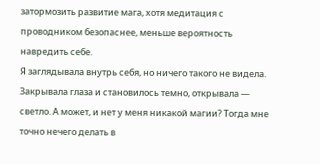затормозить развитие мага, хотя медитация с проводником безопаснее, меньше вероятность навредить себе.
Я заглядывала внутрь себя, но ничего такого не видела. Закрывала глаза и становилось темно, открывала — светло. А может, и нет у меня никакой магии? Тогда мне точно нечего делать в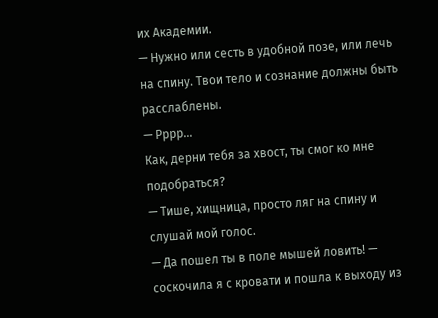их Академии.
— Нужно или сесть в удобной позе, или лечь на спину. Твои тело и сознание должны быть расслаблены.
— Рррр...
Как, дерни тебя за хвост, ты смог ко мне подобраться?
— Тише, хищница, просто ляг на спину и слушай мой голос.
— Да пошел ты в поле мышей ловить! — соскочила я с кровати и пошла к выходу из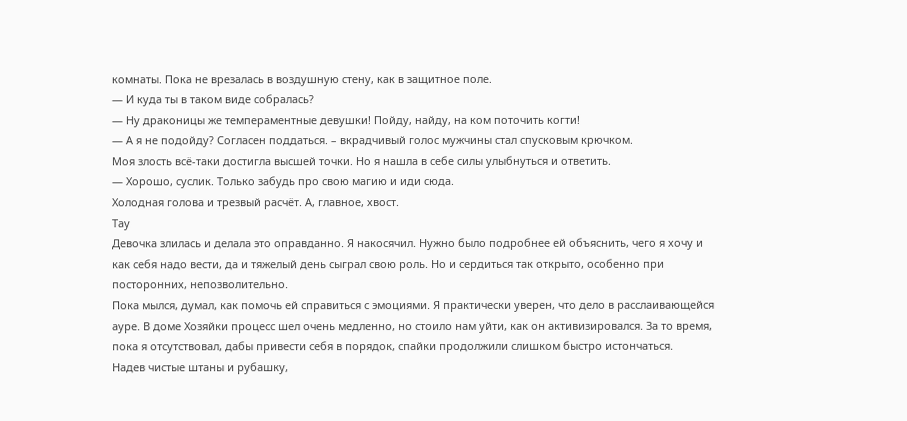комнаты. Пока не врезалась в воздушную стену, как в защитное поле.
— И куда ты в таком виде собралась?
— Ну драконицы же темпераментные девушки! Пойду, найду, на ком поточить когти!
— А я не подойду? Согласен поддаться. – вкрадчивый голос мужчины стал спусковым крючком.
Моя злость всё-таки достигла высшей точки. Но я нашла в себе силы улыбнуться и ответить.
— Хорошо, суслик. Только забудь про свою магию и иди сюда.
Холодная голова и трезвый расчёт. А, главное, хвост.
Тау
Девочка злилась и делала это оправданно. Я накосячил. Нужно было подробнее ей объяснить, чего я хочу и как себя надо вести, да и тяжелый день сыграл свою роль. Но и сердиться так открыто, особенно при посторонних, непозволительно.
Пока мылся, думал, как помочь ей справиться с эмоциями. Я практически уверен, что дело в расслаивающейся ауре. В доме Хозяйки процесс шел очень медленно, но стоило нам уйти, как он активизировался. За то время, пока я отсутствовал, дабы привести себя в порядок, спайки продолжили слишком быстро истончаться.
Надев чистые штаны и рубашку,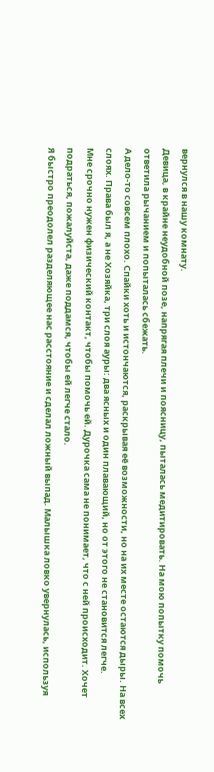вернулся в нашу комнату.
Девица, в крайне неудобной позе, напрягая плечи и поясницу, пыталась медитировать. На мою попытку помочь ответила рычанием и попыталась сбежать.
А дело-то совсем плохо. Спайки хоть и истончаются, раскрывая её возможности, но на их месте остаются дыры. На всех слоях. Права был я, а не Хозяйка, три слоя ауры: два ясных и один плавающий, но от этого не становится легче.
Мне срочно нужен физический контакт, чтобы помочь ей. Дурочка сама не понимает, что с ней происходит. Хочет подраться, пожалуйста, даже поддамся, чтобы ей легче стало.
Я быстро преодолел разделяющее нас расстояние и сделал ложный выпад. Малышка ловко увернулась, используя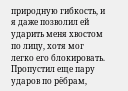природную гибкость, и я даже позволил ей ударить меня хвостом по лицу, хотя мог легко его блокировать. Пропустил еще пару ударов по рёбрам,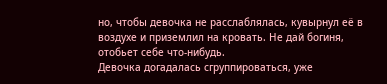но, чтобы девочка не расслаблялась, кувырнул её в воздухе и приземлил на кровать. Не дай богиня, отобьет себе что-нибудь.
Девочка догадалась сгруппироваться, уже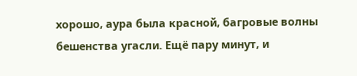хорошо, аура была красной, багровые волны бешенства угасли. Ещё пару минут, и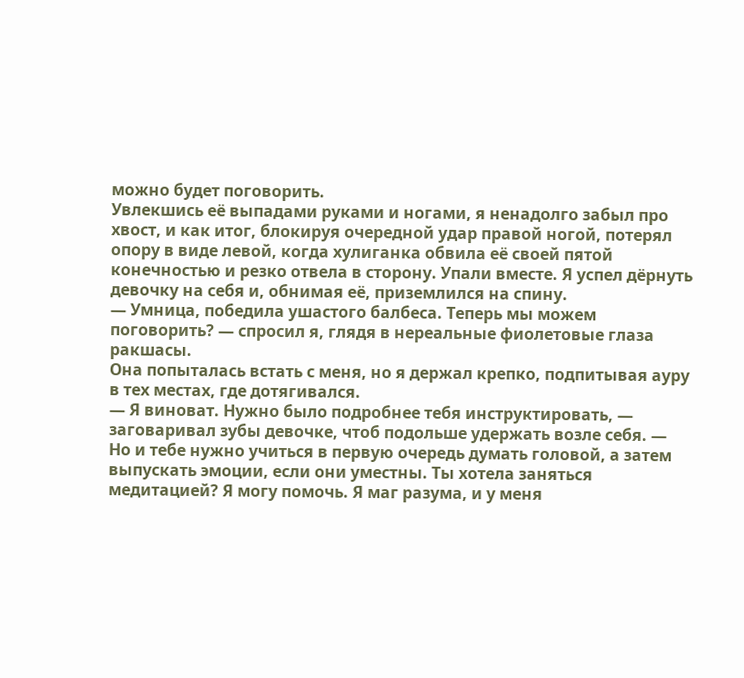можно будет поговорить.
Увлекшись её выпадами руками и ногами, я ненадолго забыл про хвост, и как итог, блокируя очередной удар правой ногой, потерял опору в виде левой, когда хулиганка обвила её своей пятой конечностью и резко отвела в сторону. Упали вместе. Я успел дёрнуть девочку на себя и, обнимая её, приземлился на спину.
— Умница, победила ушастого балбеса. Теперь мы можем поговорить? — спросил я, глядя в нереальные фиолетовые глаза ракшасы.
Она попыталась встать с меня, но я держал крепко, подпитывая ауру в тех местах, где дотягивался.
— Я виноват. Нужно было подробнее тебя инструктировать, — заговаривал зубы девочке, чтоб подольше удержать возле себя. — Но и тебе нужно учиться в первую очередь думать головой, а затем выпускать эмоции, если они уместны. Ты хотела заняться медитацией? Я могу помочь. Я маг разума, и у меня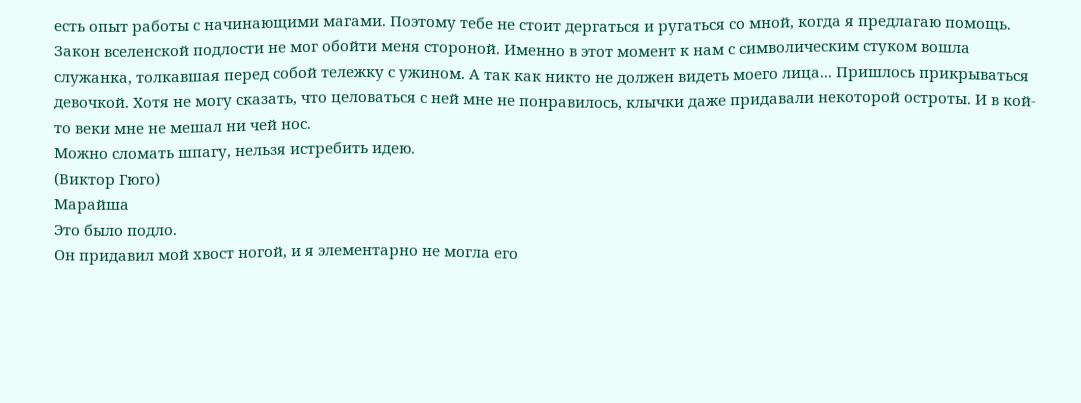есть опыт работы с начинающими магами. Поэтому тебе не стоит дергаться и ругаться со мной, когда я предлагаю помощь.
Закон вселенской подлости не мог обойти меня стороной. Именно в этот момент к нам с символическим стуком вошла служанка, толкавшая перед собой тележку с ужином. А так как никто не должен видеть моего лица... Пришлось прикрываться девочкой. Хотя не могу сказать, что целоваться с ней мне не понравилось, клычки даже придавали некоторой остроты. И в кой-то веки мне не мешал ни чей нос.
Можно сломать шпагу, нельзя истребить идею.
(Виктор Гюго)
Марайша
Это было подло.
Он придавил мой хвост ногой, и я элементарно не могла его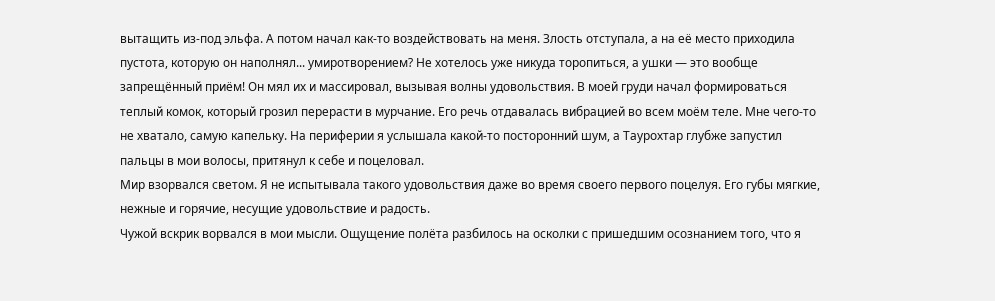вытащить из-под эльфа. А потом начал как-то воздействовать на меня. Злость отступала, а на её место приходила пустота, которую он наполнял... умиротворением? Не хотелось уже никуда торопиться, а ушки — это вообще запрещённый приём! Он мял их и массировал, вызывая волны удовольствия. В моей груди начал формироваться теплый комок, который грозил перерасти в мурчание. Его речь отдавалась вибрацией во всем моём теле. Мне чего-то не хватало, самую капельку. На периферии я услышала какой-то посторонний шум, а Таурохтар глубже запустил пальцы в мои волосы, притянул к себе и поцеловал.
Мир взорвался светом. Я не испытывала такого удовольствия даже во время своего первого поцелуя. Его губы мягкие, нежные и горячие, несущие удовольствие и радость.
Чужой вскрик ворвался в мои мысли. Ощущение полёта разбилось на осколки с пришедшим осознанием того, что я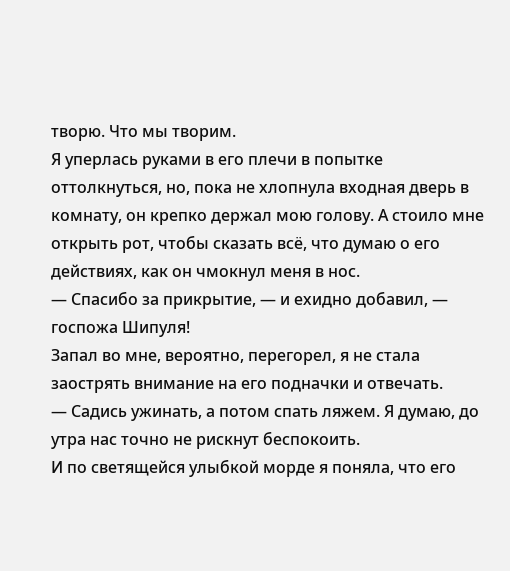творю. Что мы творим.
Я уперлась руками в его плечи в попытке оттолкнуться, но, пока не хлопнула входная дверь в комнату, он крепко держал мою голову. А стоило мне открыть рот, чтобы сказать всё, что думаю о его действиях, как он чмокнул меня в нос.
— Спасибо за прикрытие, — и ехидно добавил, — госпожа Шипуля!
Запал во мне, вероятно, перегорел, я не стала заострять внимание на его подначки и отвечать.
— Садись ужинать, а потом спать ляжем. Я думаю, до утра нас точно не рискнут беспокоить.
И по светящейся улыбкой морде я поняла, что его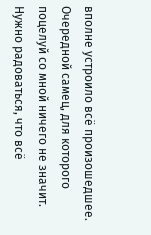вполне устроило всё произошедшее.
Очередной самец, для которого поцелуй со мной ничего не значит. Нужно радоваться, что всё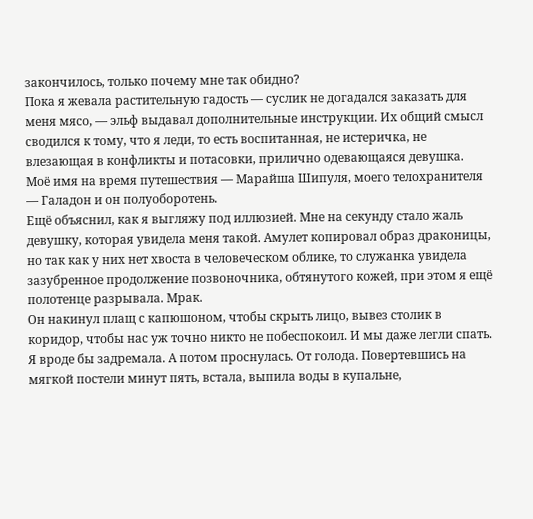закончилось, только почему мне так обидно?
Пока я жевала растительную гадость — суслик не догадался заказать для меня мясо, — эльф выдавал дополнительные инструкции. Их общий смысл сводился к тому, что я леди, то есть воспитанная, не истеричка, не влезающая в конфликты и потасовки, прилично одевающаяся девушка.
Моё имя на время путешествия — Марайша Шипуля, моего телохранителя — Галадон и он полуоборотень.
Ещё объяснил, как я выгляжу под иллюзией. Мне на секунду стало жаль девушку, которая увидела меня такой. Амулет копировал образ драконицы, но так как у них нет хвоста в человеческом облике, то служанка увидела зазубренное продолжение позвоночника, обтянутого кожей, при этом я ещё полотенце разрывала. Мрак.
Он накинул плащ с капюшоном, чтобы скрыть лицо, вывез столик в коридор, чтобы нас уж точно никто не побеспокоил. И мы даже легли спать. Я вроде бы задремала. А потом проснулась. От голода. Повертевшись на мягкой постели минут пять, встала, выпила воды в купальне,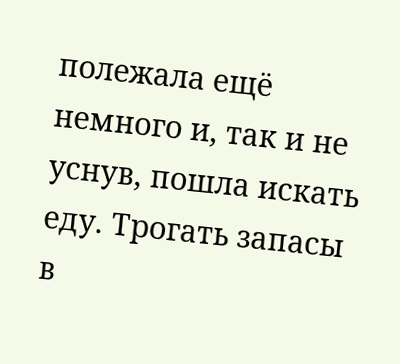полежала ещё немного и, так и не уснув, пошла искать еду. Трогать запасы в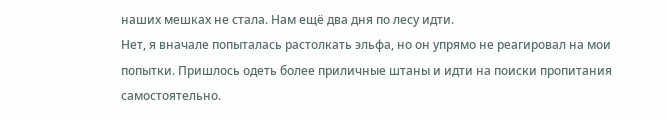наших мешках не стала. Нам ещё два дня по лесу идти.
Нет, я вначале попыталась растолкать эльфа, но он упрямо не реагировал на мои попытки. Пришлось одеть более приличные штаны и идти на поиски пропитания самостоятельно.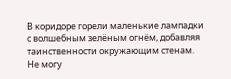В коридоре горели маленькие лампадки с волшебным зелёным огнём, добавляя таинственности окружающим стенам. Не могу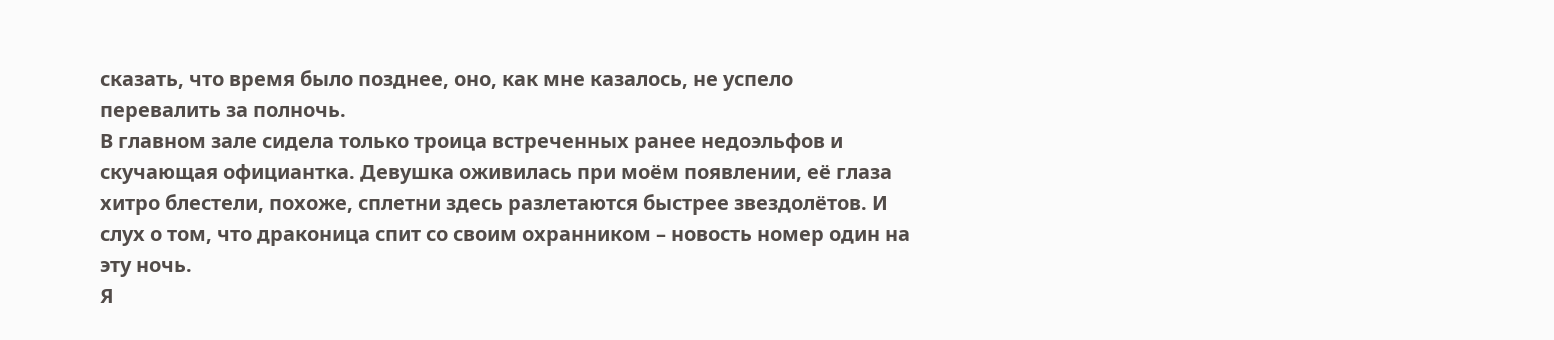сказать, что время было позднее, оно, как мне казалось, не успело перевалить за полночь.
В главном зале сидела только троица встреченных ранее недоэльфов и скучающая официантка. Девушка оживилась при моём появлении, её глаза хитро блестели, похоже, сплетни здесь разлетаются быстрее звездолётов. И слух о том, что драконица спит со своим охранником – новость номер один на эту ночь.
Я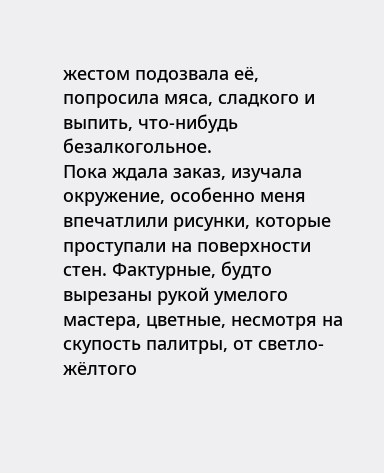жестом подозвала её, попросила мяса, сладкого и выпить, что-нибудь безалкогольное.
Пока ждала заказ, изучала окружение, особенно меня впечатлили рисунки, которые проступали на поверхности стен. Фактурные, будто вырезаны рукой умелого мастера, цветные, несмотря на скупость палитры, от светло-жёлтого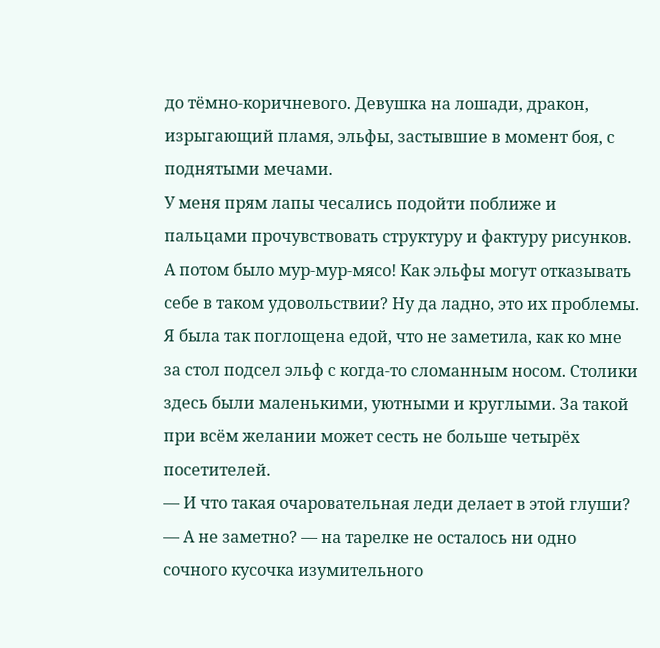до тёмно-коричневого. Девушка на лошади, дракон, изрыгающий пламя, эльфы, застывшие в момент боя, с поднятыми мечами.
У меня прям лапы чесались подойти поближе и пальцами прочувствовать структуру и фактуру рисунков.
А потом было мур-мур-мясо! Как эльфы могут отказывать себе в таком удовольствии? Ну да ладно, это их проблемы.
Я была так поглощена едой, что не заметила, как ко мне за стол подсел эльф с когда-то сломанным носом. Столики здесь были маленькими, уютными и круглыми. За такой при всём желании может сесть не больше четырёх посетителей.
— И что такая очаровательная леди делает в этой глуши?
— А не заметно? — на тарелке не осталось ни одно сочного кусочка изумительного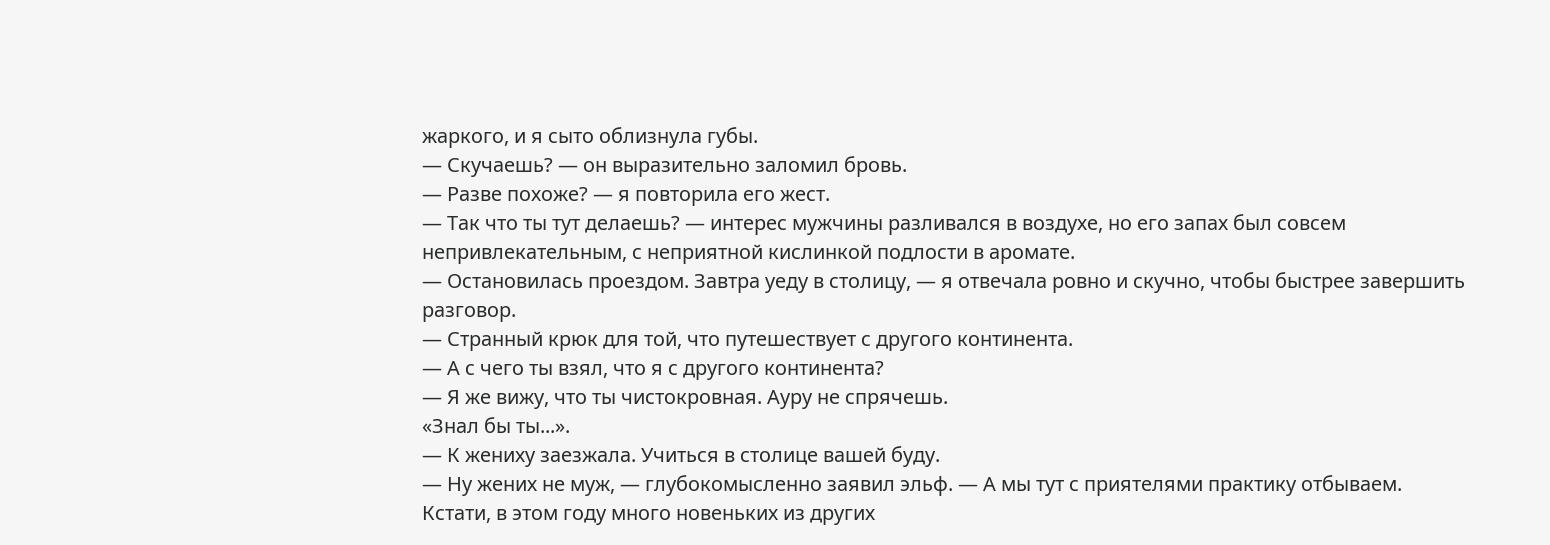жаркого, и я сыто облизнула губы.
— Скучаешь? — он выразительно заломил бровь.
— Разве похоже? — я повторила его жест.
— Так что ты тут делаешь? — интерес мужчины разливался в воздухе, но его запах был совсем непривлекательным, с неприятной кислинкой подлости в аромате.
— Остановилась проездом. Завтра уеду в столицу, — я отвечала ровно и скучно, чтобы быстрее завершить разговор.
— Странный крюк для той, что путешествует с другого континента.
— А с чего ты взял, что я с другого континента?
— Я же вижу, что ты чистокровная. Ауру не спрячешь.
«Знал бы ты...».
— К жениху заезжала. Учиться в столице вашей буду.
— Ну жених не муж, — глубокомысленно заявил эльф. — А мы тут с приятелями практику отбываем. Кстати, в этом году много новеньких из других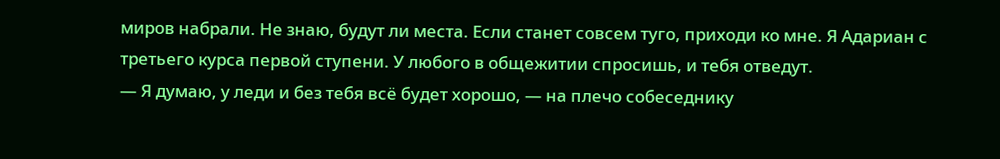миров набрали. Не знаю, будут ли места. Если станет совсем туго, приходи ко мне. Я Адариан с третьего курса первой ступени. У любого в общежитии спросишь, и тебя отведут.
— Я думаю, у леди и без тебя всё будет хорошо, — на плечо собеседнику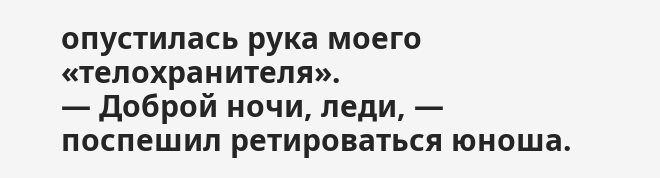опустилась рука моего «телохранителя».
— Доброй ночи, леди, — поспешил ретироваться юноша.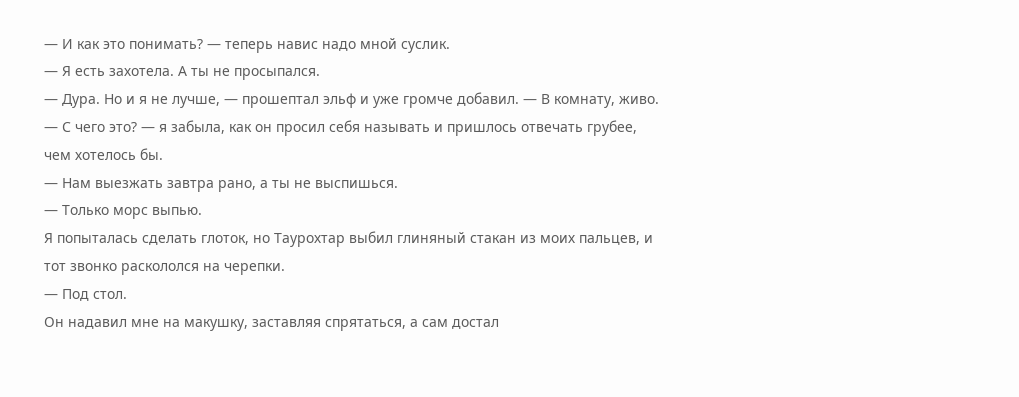— И как это понимать? — теперь навис надо мной суслик.
— Я есть захотела. А ты не просыпался.
— Дура. Но и я не лучше, — прошептал эльф и уже громче добавил. — В комнату, живо.
— С чего это? — я забыла, как он просил себя называть и пришлось отвечать грубее, чем хотелось бы.
— Нам выезжать завтра рано, а ты не выспишься.
— Только морс выпью.
Я попыталась сделать глоток, но Таурохтар выбил глиняный стакан из моих пальцев, и тот звонко раскололся на черепки.
— Под стол.
Он надавил мне на макушку, заставляя спрятаться, а сам достал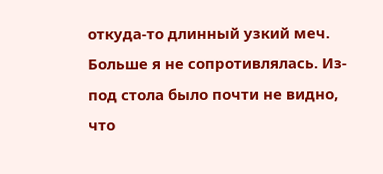откуда-то длинный узкий меч.
Больше я не сопротивлялась. Из-под стола было почти не видно, что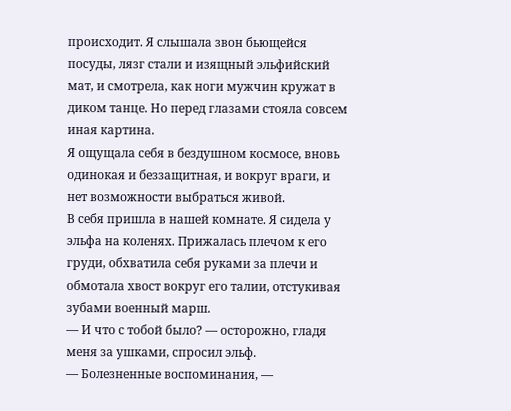происходит. Я слышала звон бьющейся посуды, лязг стали и изящный эльфийский мат, и смотрела, как ноги мужчин кружат в диком танце. Но перед глазами стояла совсем иная картина.
Я ощущала себя в бездушном космосе, вновь одинокая и беззащитная, и вокруг враги, и нет возможности выбраться живой.
В себя пришла в нашей комнате. Я сидела у эльфа на коленях. Прижалась плечом к его груди, обхватила себя руками за плечи и обмотала хвост вокруг его талии, отстукивая зубами военный марш.
— И что с тобой было? — осторожно, гладя меня за ушками, спросил эльф.
— Болезненные воспоминания, —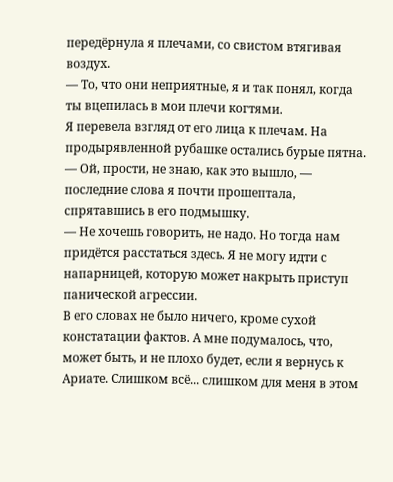передёрнула я плечами, со свистом втягивая воздух.
— То, что они неприятные, я и так понял, когда ты вцепилась в мои плечи когтями.
Я перевела взгляд от его лица к плечам. На продырявленной рубашке остались бурые пятна.
— Ой, прости, не знаю, как это вышло, — последние слова я почти прошептала, спрятавшись в его подмышку.
— Не хочешь говорить, не надо. Но тогда нам придётся расстаться здесь. Я не могу идти с напарницей, которую может накрыть приступ панической агрессии.
В его словах не было ничего, кроме сухой констатации фактов. А мне подумалось, что, может быть, и не плохо будет, если я вернусь к Ариате. Слишком всё... слишком для меня в этом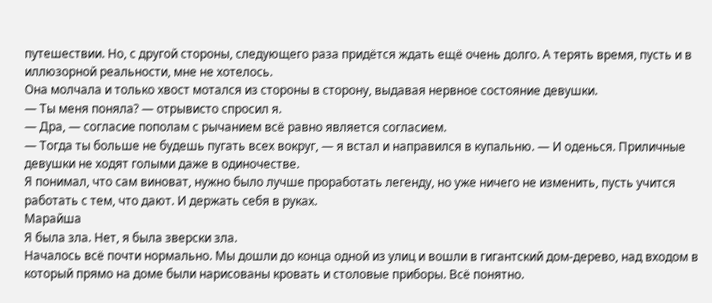путешествии. Но, с другой стороны, следующего раза придётся ждать ещё очень долго. А терять время, пусть и в иллюзорной реальности, мне не хотелось.
Она молчала и только хвост мотался из стороны в сторону, выдавая нервное состояние девушки.
— Ты меня поняла? — отрывисто спросил я.
— Дра, — согласие пополам с рычанием всё равно является согласием.
— Тогда ты больше не будешь пугать всех вокруг, — я встал и направился в купальню. — И оденься. Приличные девушки не ходят голыми даже в одиночестве.
Я понимал, что сам виноват, нужно было лучше проработать легенду, но уже ничего не изменить, пусть учится работать с тем, что дают. И держать себя в руках.
Марайша
Я была зла. Нет, я была зверски зла.
Началось всё почти нормально. Мы дошли до конца одной из улиц и вошли в гигантский дом-дерево, над входом в который прямо на доме были нарисованы кровать и столовые приборы. Всё понятно.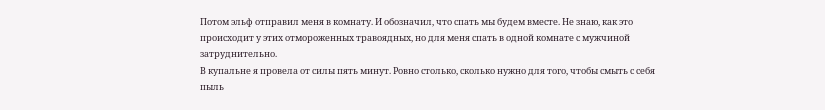Потом эльф отправил меня в комнату. И обозначил, что спать мы будем вместе. Не знаю, как это происходит у этих отмороженных травоядных, но для меня спать в одной комнате с мужчиной затруднительно.
В купальне я провела от силы пять минут. Ровно столько, сколько нужно для того, чтобы смыть с себя пыль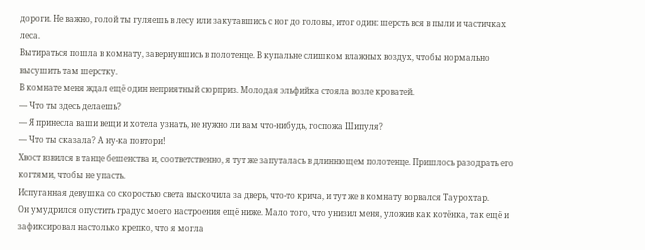дороги. Не важно, голой ты гуляешь в лесу или закутавшись с ног до головы, итог один: шерсть вся в пыли и частичках леса.
Вытираться пошла в комнату, завернувшись в полотенце. В купальне слишком влажных воздух, чтобы нормально высушить там шерстку.
В комнате меня ждал ещё один неприятный сюрприз. Молодая эльфийка стояла возле кроватей.
— Что ты здесь делаешь?
— Я принесла ваши вещи и хотела узнать, не нужно ли вам что-нибудь, госпожа Шипуля?
— Что ты сказала? А ну-ка повтори!
Хвост взвился в танце бешенства и, соответственно, я тут же запуталась в длиннющем полотенце. Пришлось разодрать его когтями, чтобы не упасть.
Испуганная девушка со скоростью света выскочила за дверь, что-то крича, и тут же в комнату ворвался Таурохтар.
Он умудрился опустить градус моего настроения ещё ниже. Мало того, что унизил меня, уложив как котёнка, так ещё и зафиксировал настолько крепко, что я могла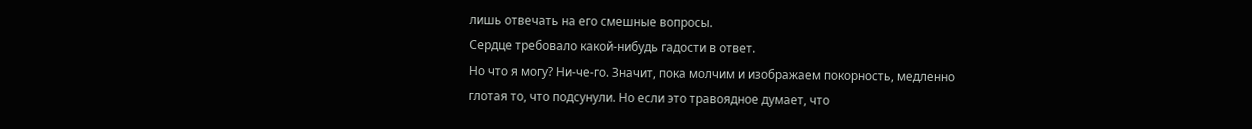лишь отвечать на его смешные вопросы.
Сердце требовало какой-нибудь гадости в ответ.
Но что я могу? Ни-че-го. Значит, пока молчим и изображаем покорность, медленно глотая то, что подсунули. Но если это травоядное думает, что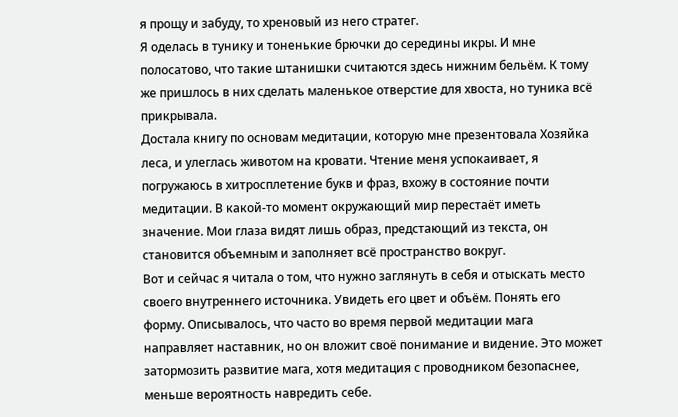я прощу и забуду, то хреновый из него стратег.
Я оделась в тунику и тоненькие брючки до середины икры. И мне полосатово, что такие штанишки считаются здесь нижним бельём. К тому же пришлось в них сделать маленькое отверстие для хвоста, но туника всё прикрывала.
Достала книгу по основам медитации, которую мне презентовала Хозяйка леса, и улеглась животом на кровати. Чтение меня успокаивает, я погружаюсь в хитросплетение букв и фраз, вхожу в состояние почти медитации. В какой-то момент окружающий мир перестаёт иметь значение. Мои глаза видят лишь образ, предстающий из текста, он становится объемным и заполняет всё пространство вокруг.
Вот и сейчас я читала о том, что нужно заглянуть в себя и отыскать место своего внутреннего источника. Увидеть его цвет и объём. Понять его форму. Описывалось, что часто во время первой медитации мага направляет наставник, но он вложит своё понимание и видение. Это может затормозить развитие мага, хотя медитация с проводником безопаснее, меньше вероятность навредить себе.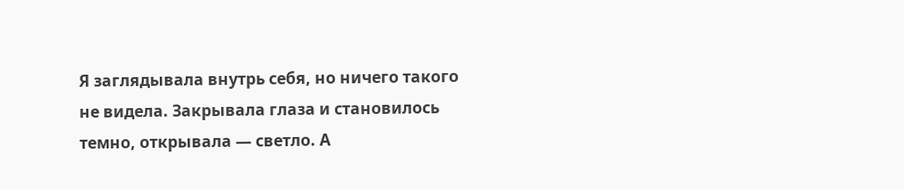Я заглядывала внутрь себя, но ничего такого не видела. Закрывала глаза и становилось темно, открывала — светло. А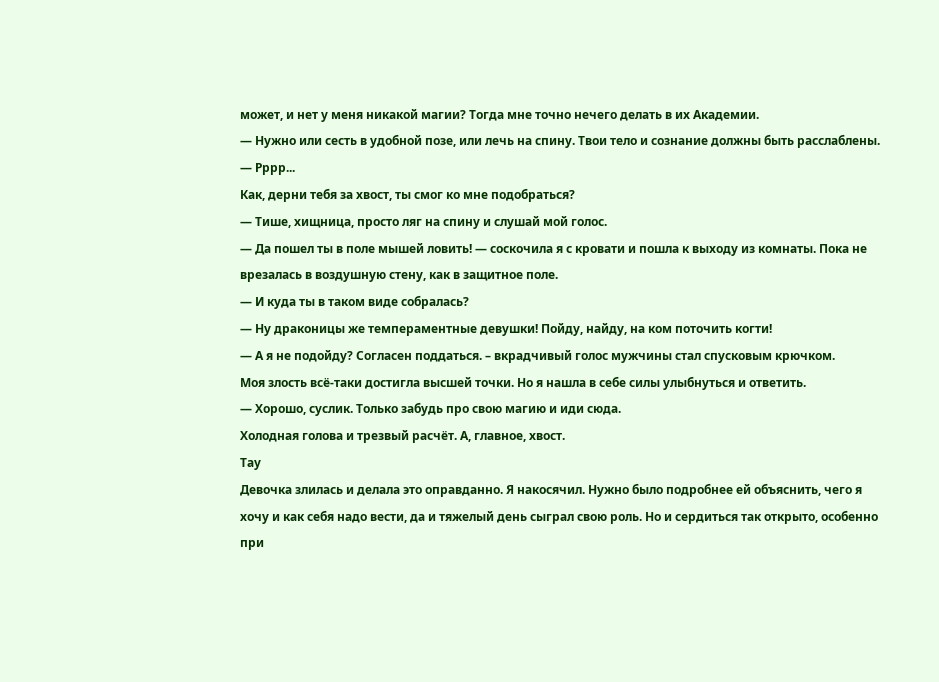может, и нет у меня никакой магии? Тогда мне точно нечего делать в их Академии.
— Нужно или сесть в удобной позе, или лечь на спину. Твои тело и сознание должны быть расслаблены.
— Рррр...
Как, дерни тебя за хвост, ты смог ко мне подобраться?
— Тише, хищница, просто ляг на спину и слушай мой голос.
— Да пошел ты в поле мышей ловить! — соскочила я с кровати и пошла к выходу из комнаты. Пока не врезалась в воздушную стену, как в защитное поле.
— И куда ты в таком виде собралась?
— Ну драконицы же темпераментные девушки! Пойду, найду, на ком поточить когти!
— А я не подойду? Согласен поддаться. – вкрадчивый голос мужчины стал спусковым крючком.
Моя злость всё-таки достигла высшей точки. Но я нашла в себе силы улыбнуться и ответить.
— Хорошо, суслик. Только забудь про свою магию и иди сюда.
Холодная голова и трезвый расчёт. А, главное, хвост.
Тау
Девочка злилась и делала это оправданно. Я накосячил. Нужно было подробнее ей объяснить, чего я хочу и как себя надо вести, да и тяжелый день сыграл свою роль. Но и сердиться так открыто, особенно при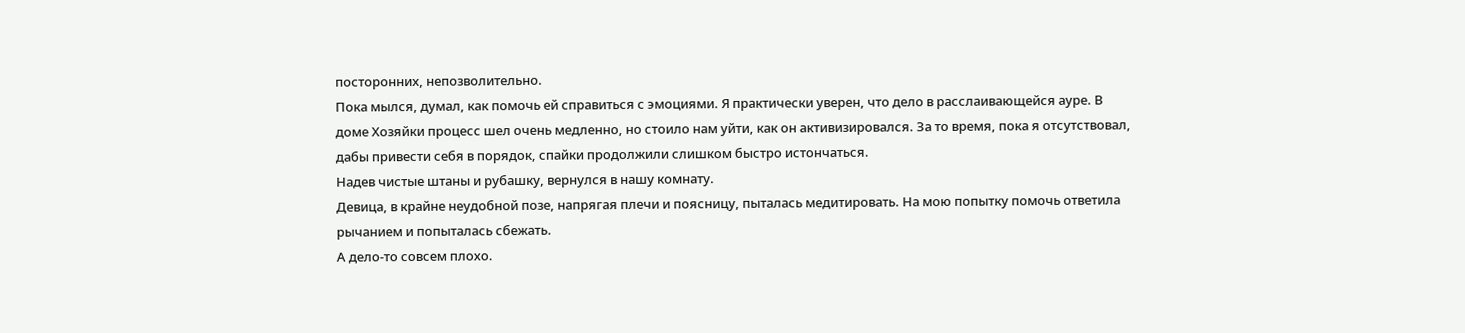посторонних, непозволительно.
Пока мылся, думал, как помочь ей справиться с эмоциями. Я практически уверен, что дело в расслаивающейся ауре. В доме Хозяйки процесс шел очень медленно, но стоило нам уйти, как он активизировался. За то время, пока я отсутствовал, дабы привести себя в порядок, спайки продолжили слишком быстро истончаться.
Надев чистые штаны и рубашку, вернулся в нашу комнату.
Девица, в крайне неудобной позе, напрягая плечи и поясницу, пыталась медитировать. На мою попытку помочь ответила рычанием и попыталась сбежать.
А дело-то совсем плохо.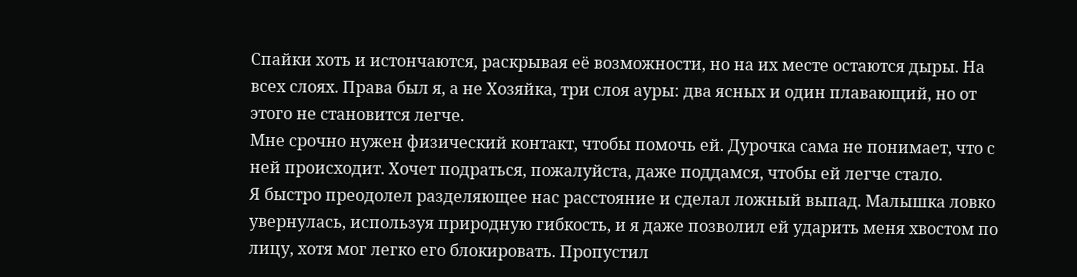Спайки хоть и истончаются, раскрывая её возможности, но на их месте остаются дыры. На всех слоях. Права был я, а не Хозяйка, три слоя ауры: два ясных и один плавающий, но от этого не становится легче.
Мне срочно нужен физический контакт, чтобы помочь ей. Дурочка сама не понимает, что с ней происходит. Хочет подраться, пожалуйста, даже поддамся, чтобы ей легче стало.
Я быстро преодолел разделяющее нас расстояние и сделал ложный выпад. Малышка ловко увернулась, используя природную гибкость, и я даже позволил ей ударить меня хвостом по лицу, хотя мог легко его блокировать. Пропустил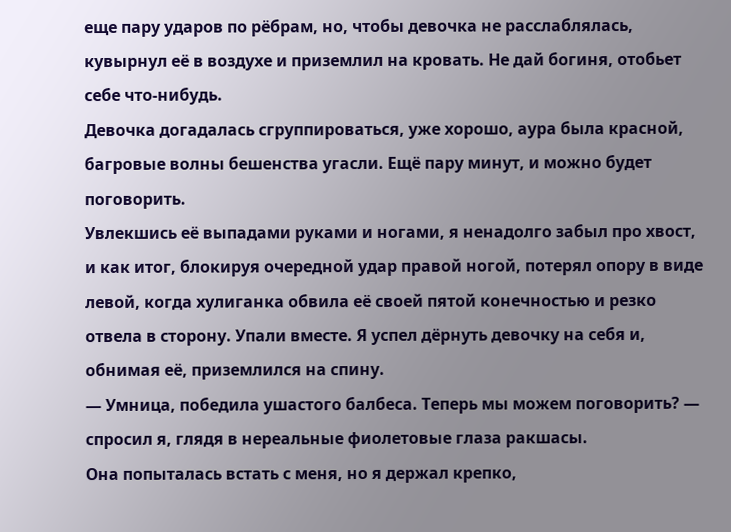еще пару ударов по рёбрам, но, чтобы девочка не расслаблялась, кувырнул её в воздухе и приземлил на кровать. Не дай богиня, отобьет себе что-нибудь.
Девочка догадалась сгруппироваться, уже хорошо, аура была красной, багровые волны бешенства угасли. Ещё пару минут, и можно будет поговорить.
Увлекшись её выпадами руками и ногами, я ненадолго забыл про хвост, и как итог, блокируя очередной удар правой ногой, потерял опору в виде левой, когда хулиганка обвила её своей пятой конечностью и резко отвела в сторону. Упали вместе. Я успел дёрнуть девочку на себя и, обнимая её, приземлился на спину.
— Умница, победила ушастого балбеса. Теперь мы можем поговорить? — спросил я, глядя в нереальные фиолетовые глаза ракшасы.
Она попыталась встать с меня, но я держал крепко,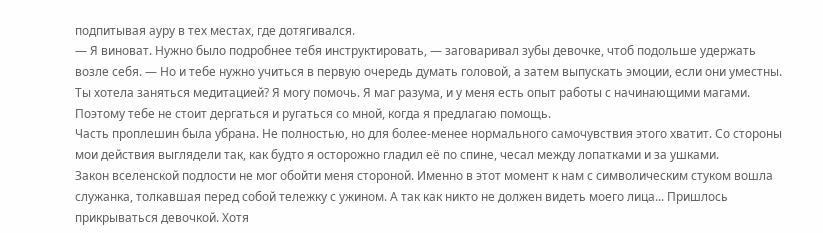подпитывая ауру в тех местах, где дотягивался.
— Я виноват. Нужно было подробнее тебя инструктировать, — заговаривал зубы девочке, чтоб подольше удержать возле себя. — Но и тебе нужно учиться в первую очередь думать головой, а затем выпускать эмоции, если они уместны. Ты хотела заняться медитацией? Я могу помочь. Я маг разума, и у меня есть опыт работы с начинающими магами. Поэтому тебе не стоит дергаться и ругаться со мной, когда я предлагаю помощь.
Часть проплешин была убрана. Не полностью, но для более-менее нормального самочувствия этого хватит. Со стороны мои действия выглядели так, как будто я осторожно гладил её по спине, чесал между лопатками и за ушками.
Закон вселенской подлости не мог обойти меня стороной. Именно в этот момент к нам с символическим стуком вошла служанка, толкавшая перед собой тележку с ужином. А так как никто не должен видеть моего лица... Пришлось прикрываться девочкой. Хотя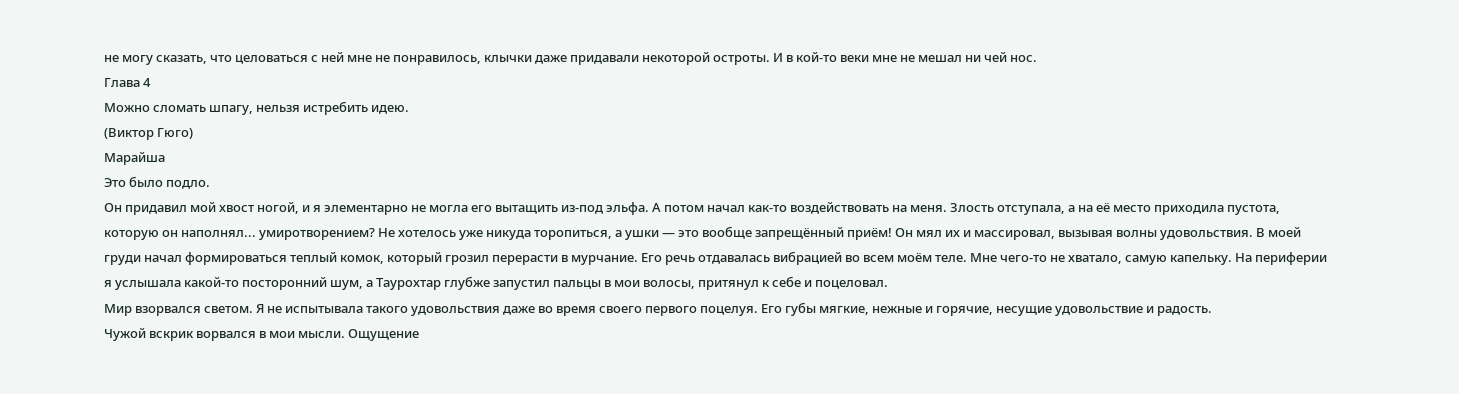не могу сказать, что целоваться с ней мне не понравилось, клычки даже придавали некоторой остроты. И в кой-то веки мне не мешал ни чей нос.
Глава 4
Можно сломать шпагу, нельзя истребить идею.
(Виктор Гюго)
Марайша
Это было подло.
Он придавил мой хвост ногой, и я элементарно не могла его вытащить из-под эльфа. А потом начал как-то воздействовать на меня. Злость отступала, а на её место приходила пустота, которую он наполнял... умиротворением? Не хотелось уже никуда торопиться, а ушки — это вообще запрещённый приём! Он мял их и массировал, вызывая волны удовольствия. В моей груди начал формироваться теплый комок, который грозил перерасти в мурчание. Его речь отдавалась вибрацией во всем моём теле. Мне чего-то не хватало, самую капельку. На периферии я услышала какой-то посторонний шум, а Таурохтар глубже запустил пальцы в мои волосы, притянул к себе и поцеловал.
Мир взорвался светом. Я не испытывала такого удовольствия даже во время своего первого поцелуя. Его губы мягкие, нежные и горячие, несущие удовольствие и радость.
Чужой вскрик ворвался в мои мысли. Ощущение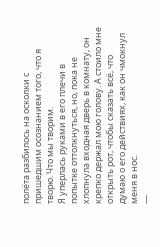полёта разбилось на осколки с пришедшим осознанием того, что я творю. Что мы творим.
Я уперлась руками в его плечи в попытке оттолкнуться, но, пока не хлопнула входная дверь в комнату, он крепко держал мою голову. А стоило мне открыть рот, чтобы сказать всё, что думаю о его действиях, как он чмокнул меня в нос.
—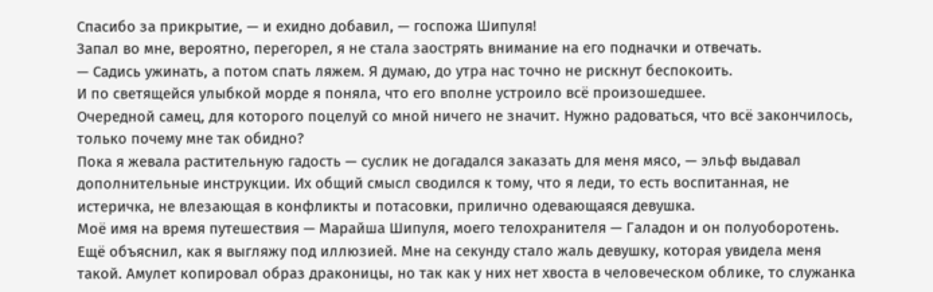Спасибо за прикрытие, — и ехидно добавил, — госпожа Шипуля!
Запал во мне, вероятно, перегорел, я не стала заострять внимание на его подначки и отвечать.
— Садись ужинать, а потом спать ляжем. Я думаю, до утра нас точно не рискнут беспокоить.
И по светящейся улыбкой морде я поняла, что его вполне устроило всё произошедшее.
Очередной самец, для которого поцелуй со мной ничего не значит. Нужно радоваться, что всё закончилось, только почему мне так обидно?
Пока я жевала растительную гадость — суслик не догадался заказать для меня мясо, — эльф выдавал дополнительные инструкции. Их общий смысл сводился к тому, что я леди, то есть воспитанная, не истеричка, не влезающая в конфликты и потасовки, прилично одевающаяся девушка.
Моё имя на время путешествия — Марайша Шипуля, моего телохранителя — Галадон и он полуоборотень.
Ещё объяснил, как я выгляжу под иллюзией. Мне на секунду стало жаль девушку, которая увидела меня такой. Амулет копировал образ драконицы, но так как у них нет хвоста в человеческом облике, то служанка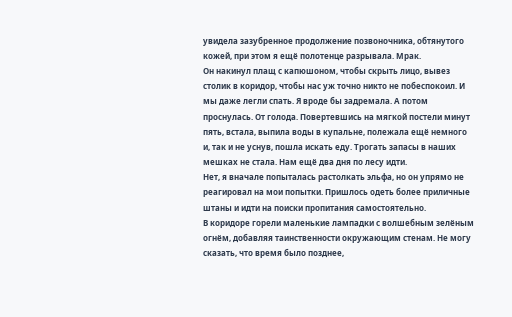увидела зазубренное продолжение позвоночника, обтянутого кожей, при этом я ещё полотенце разрывала. Мрак.
Он накинул плащ с капюшоном, чтобы скрыть лицо, вывез столик в коридор, чтобы нас уж точно никто не побеспокоил. И мы даже легли спать. Я вроде бы задремала. А потом проснулась. От голода. Повертевшись на мягкой постели минут пять, встала, выпила воды в купальне, полежала ещё немного и, так и не уснув, пошла искать еду. Трогать запасы в наших мешках не стала. Нам ещё два дня по лесу идти.
Нет, я вначале попыталась растолкать эльфа, но он упрямо не реагировал на мои попытки. Пришлось одеть более приличные штаны и идти на поиски пропитания самостоятельно.
В коридоре горели маленькие лампадки с волшебным зелёным огнём, добавляя таинственности окружающим стенам. Не могу сказать, что время было позднее,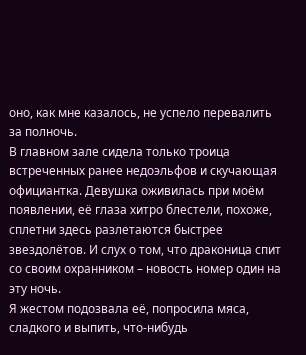оно, как мне казалось, не успело перевалить за полночь.
В главном зале сидела только троица встреченных ранее недоэльфов и скучающая официантка. Девушка оживилась при моём появлении, её глаза хитро блестели, похоже, сплетни здесь разлетаются быстрее звездолётов. И слух о том, что драконица спит со своим охранником – новость номер один на эту ночь.
Я жестом подозвала её, попросила мяса, сладкого и выпить, что-нибудь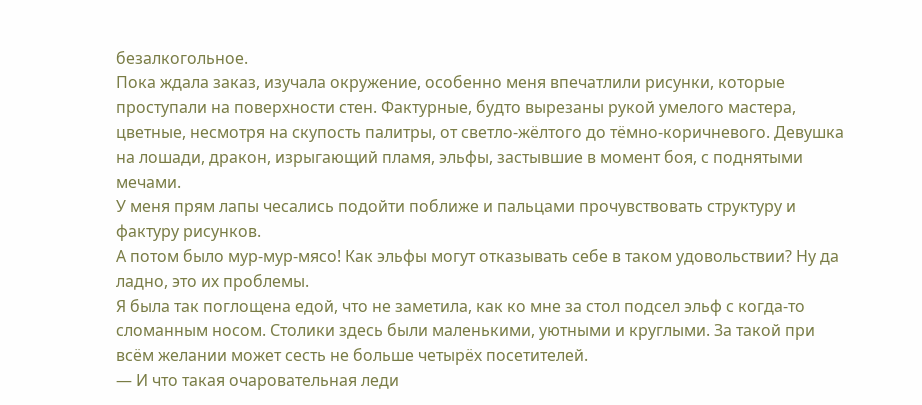безалкогольное.
Пока ждала заказ, изучала окружение, особенно меня впечатлили рисунки, которые проступали на поверхности стен. Фактурные, будто вырезаны рукой умелого мастера, цветные, несмотря на скупость палитры, от светло-жёлтого до тёмно-коричневого. Девушка на лошади, дракон, изрыгающий пламя, эльфы, застывшие в момент боя, с поднятыми мечами.
У меня прям лапы чесались подойти поближе и пальцами прочувствовать структуру и фактуру рисунков.
А потом было мур-мур-мясо! Как эльфы могут отказывать себе в таком удовольствии? Ну да ладно, это их проблемы.
Я была так поглощена едой, что не заметила, как ко мне за стол подсел эльф с когда-то сломанным носом. Столики здесь были маленькими, уютными и круглыми. За такой при всём желании может сесть не больше четырёх посетителей.
— И что такая очаровательная леди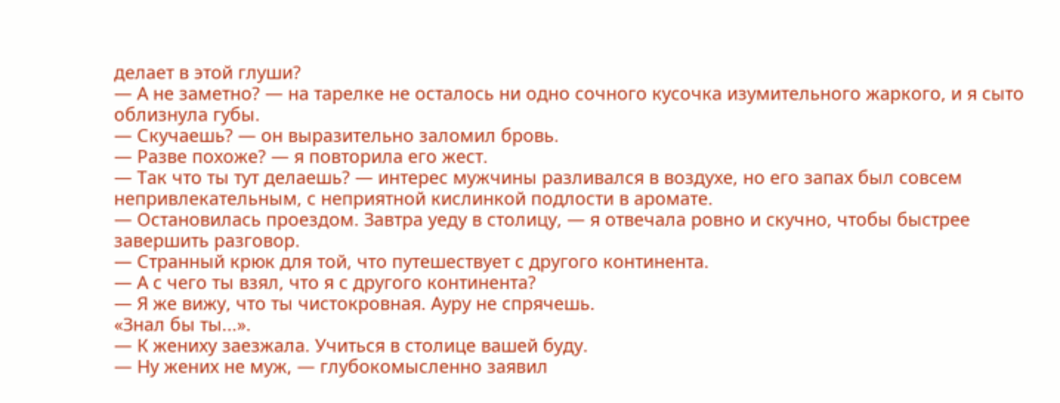делает в этой глуши?
— А не заметно? — на тарелке не осталось ни одно сочного кусочка изумительного жаркого, и я сыто облизнула губы.
— Скучаешь? — он выразительно заломил бровь.
— Разве похоже? — я повторила его жест.
— Так что ты тут делаешь? — интерес мужчины разливался в воздухе, но его запах был совсем непривлекательным, с неприятной кислинкой подлости в аромате.
— Остановилась проездом. Завтра уеду в столицу, — я отвечала ровно и скучно, чтобы быстрее завершить разговор.
— Странный крюк для той, что путешествует с другого континента.
— А с чего ты взял, что я с другого континента?
— Я же вижу, что ты чистокровная. Ауру не спрячешь.
«Знал бы ты...».
— К жениху заезжала. Учиться в столице вашей буду.
— Ну жених не муж, — глубокомысленно заявил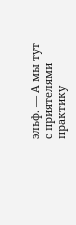эльф. — А мы тут с приятелями практику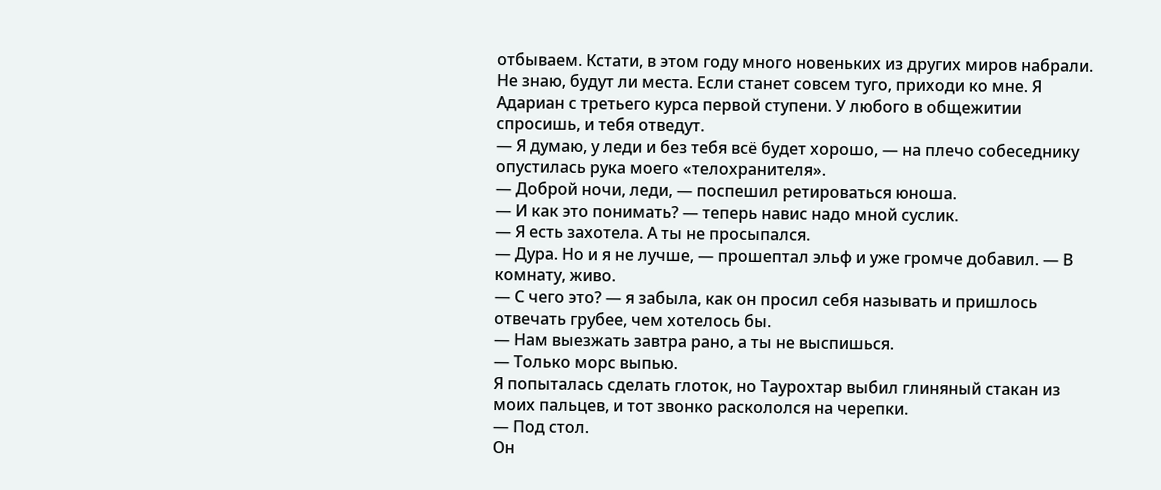отбываем. Кстати, в этом году много новеньких из других миров набрали. Не знаю, будут ли места. Если станет совсем туго, приходи ко мне. Я Адариан с третьего курса первой ступени. У любого в общежитии спросишь, и тебя отведут.
— Я думаю, у леди и без тебя всё будет хорошо, — на плечо собеседнику опустилась рука моего «телохранителя».
— Доброй ночи, леди, — поспешил ретироваться юноша.
— И как это понимать? — теперь навис надо мной суслик.
— Я есть захотела. А ты не просыпался.
— Дура. Но и я не лучше, — прошептал эльф и уже громче добавил. — В комнату, живо.
— С чего это? — я забыла, как он просил себя называть и пришлось отвечать грубее, чем хотелось бы.
— Нам выезжать завтра рано, а ты не выспишься.
— Только морс выпью.
Я попыталась сделать глоток, но Таурохтар выбил глиняный стакан из моих пальцев, и тот звонко раскололся на черепки.
— Под стол.
Он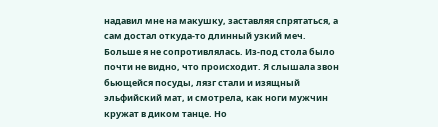надавил мне на макушку, заставляя спрятаться, а сам достал откуда-то длинный узкий меч.
Больше я не сопротивлялась. Из-под стола было почти не видно, что происходит. Я слышала звон бьющейся посуды, лязг стали и изящный эльфийский мат, и смотрела, как ноги мужчин кружат в диком танце. Но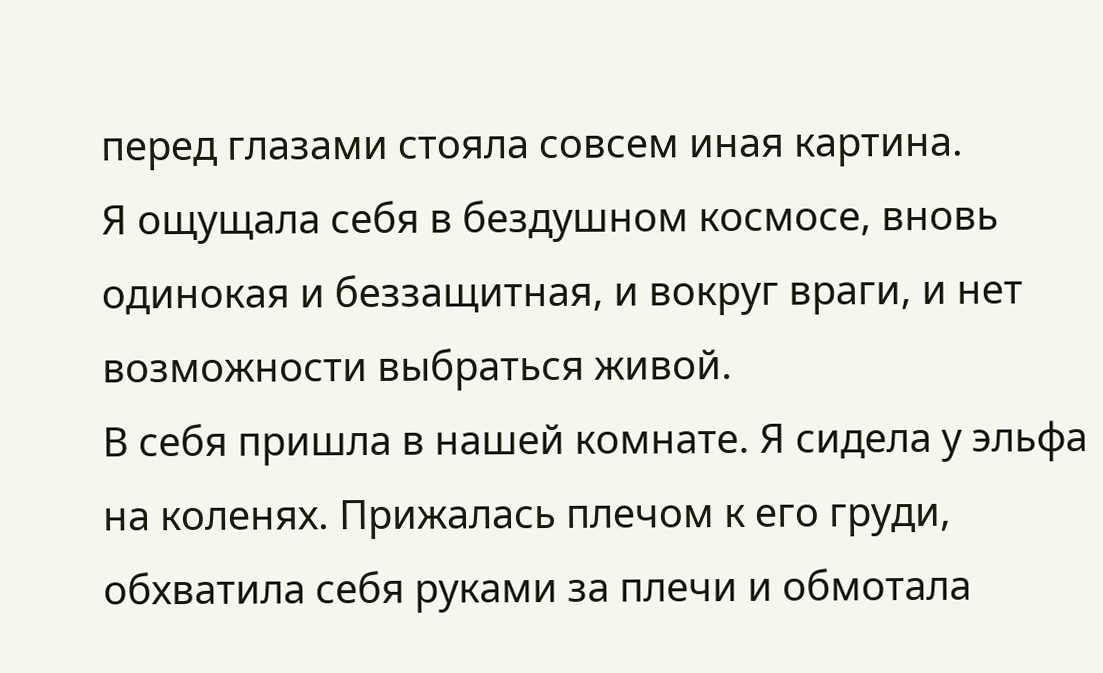перед глазами стояла совсем иная картина.
Я ощущала себя в бездушном космосе, вновь одинокая и беззащитная, и вокруг враги, и нет возможности выбраться живой.
В себя пришла в нашей комнате. Я сидела у эльфа на коленях. Прижалась плечом к его груди, обхватила себя руками за плечи и обмотала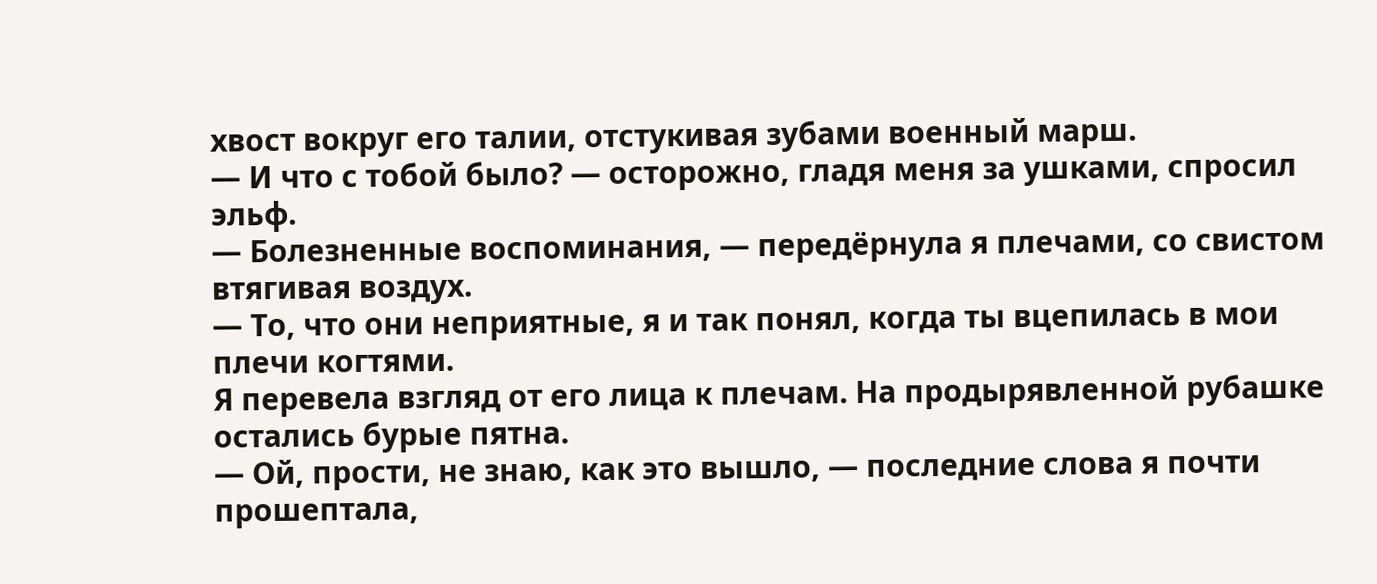хвост вокруг его талии, отстукивая зубами военный марш.
— И что с тобой было? — осторожно, гладя меня за ушками, спросил эльф.
— Болезненные воспоминания, — передёрнула я плечами, со свистом втягивая воздух.
— То, что они неприятные, я и так понял, когда ты вцепилась в мои плечи когтями.
Я перевела взгляд от его лица к плечам. На продырявленной рубашке остались бурые пятна.
— Ой, прости, не знаю, как это вышло, — последние слова я почти прошептала,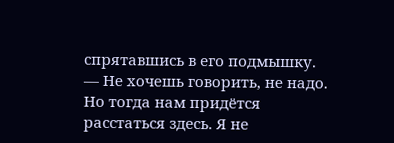спрятавшись в его подмышку.
— Не хочешь говорить, не надо. Но тогда нам придётся расстаться здесь. Я не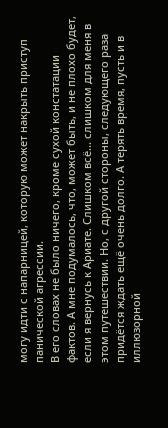могу идти с напарницей, которую может накрыть приступ панической агрессии.
В его словах не было ничего, кроме сухой констатации фактов. А мне подумалось, что, может быть, и не плохо будет, если я вернусь к Ариате. Слишком всё... слишком для меня в этом путешествии. Но, с другой стороны, следующего раза придётся ждать ещё очень долго. А терять время, пусть и в иллюзорной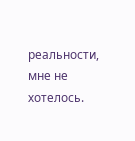реальности, мне не хотелось.